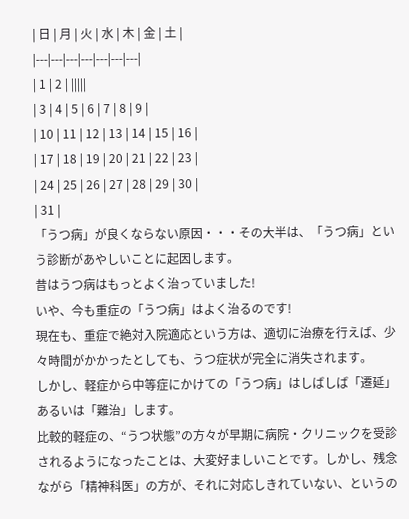| 日 | 月 | 火 | 水 | 木 | 金 | 土 |
|---|---|---|---|---|---|---|
| 1 | 2 | |||||
| 3 | 4 | 5 | 6 | 7 | 8 | 9 |
| 10 | 11 | 12 | 13 | 14 | 15 | 16 |
| 17 | 18 | 19 | 20 | 21 | 22 | 23 |
| 24 | 25 | 26 | 27 | 28 | 29 | 30 |
| 31 |
「うつ病」が良くならない原因・・・その大半は、「うつ病」という診断があやしいことに起因します。
昔はうつ病はもっとよく治っていました!
いや、今も重症の「うつ病」はよく治るのです!
現在も、重症で絶対入院適応という方は、適切に治療を行えば、少々時間がかかったとしても、うつ症状が完全に消失されます。
しかし、軽症から中等症にかけての「うつ病」はしばしば「遷延」あるいは「難治」します。
比較的軽症の、“うつ状態”の方々が早期に病院・クリニックを受診されるようになったことは、大変好ましいことです。しかし、残念ながら「精神科医」の方が、それに対応しきれていない、というの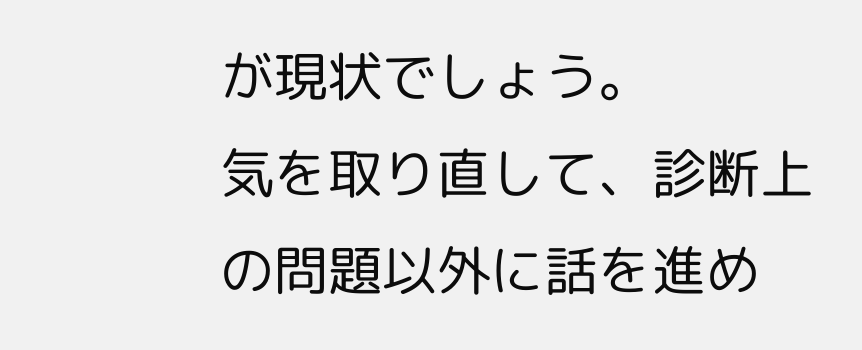が現状でしょう。
気を取り直して、診断上の問題以外に話を進め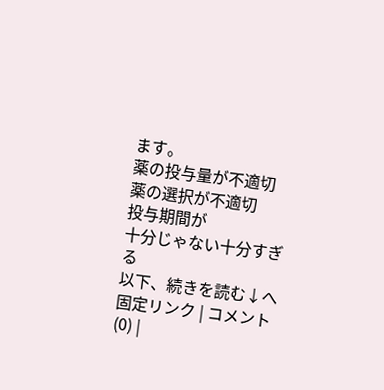ます。
薬の投与量が不適切
薬の選択が不適切
投与期間が
十分じゃない十分すぎる
以下、続きを読む↓へ
固定リンク | コメント (0) |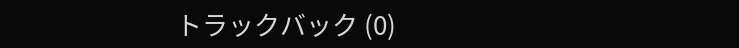トラックバック (0)